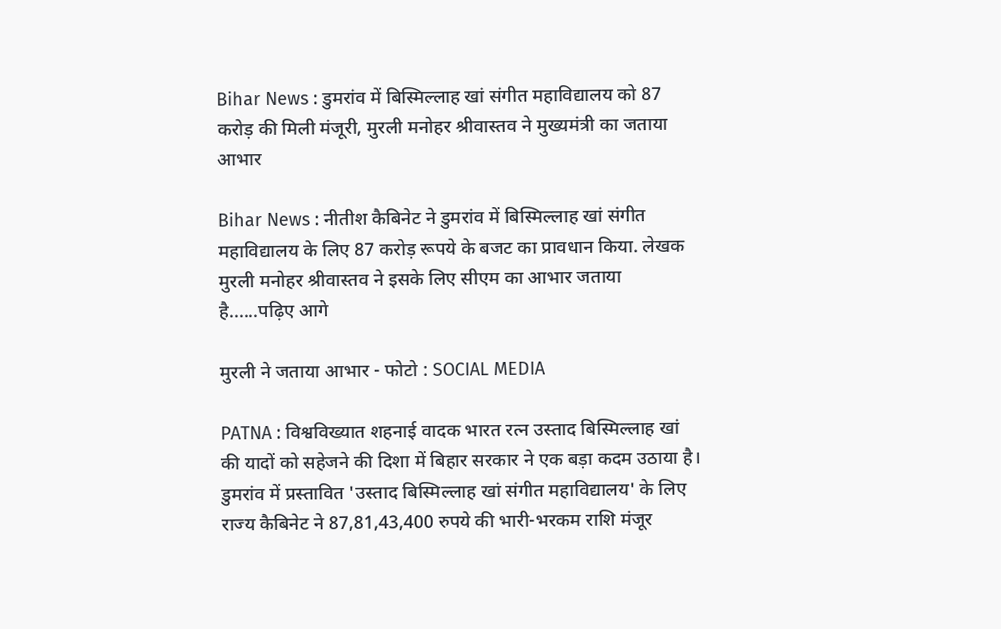Bihar News : डुमरांव में बिस्मिल्लाह खां संगीत महाविद्यालय को 87 करोड़ की मिली मंजूरी, मुरली मनोहर श्रीवास्तव ने मुख्यमंत्री का जताया आभार

Bihar News : नीतीश कैबिनेट ने डुमरांव में बिस्मिल्लाह खां संगीत महाविद्यालय के लिए 87 करोड़ रूपये के बजट का प्रावधान किया. लेखक मुरली मनोहर श्रीवास्तव ने इसके लिए सीएम का आभार जताया है......पढ़िए आगे

मुरली ने जताया आभार - फोटो : SOCIAL MEDIA

PATNA : विश्वविख्यात शहनाई वादक भारत रत्न उस्ताद बिस्मिल्लाह खां की यादों को सहेजने की दिशा में बिहार सरकार ने एक बड़ा कदम उठाया है। डुमरांव में प्रस्तावित 'उस्ताद बिस्मिल्लाह खां संगीत महाविद्यालय' के लिए राज्य कैबिनेट ने 87,81,43,400 रुपये की भारी-भरकम राशि मंजूर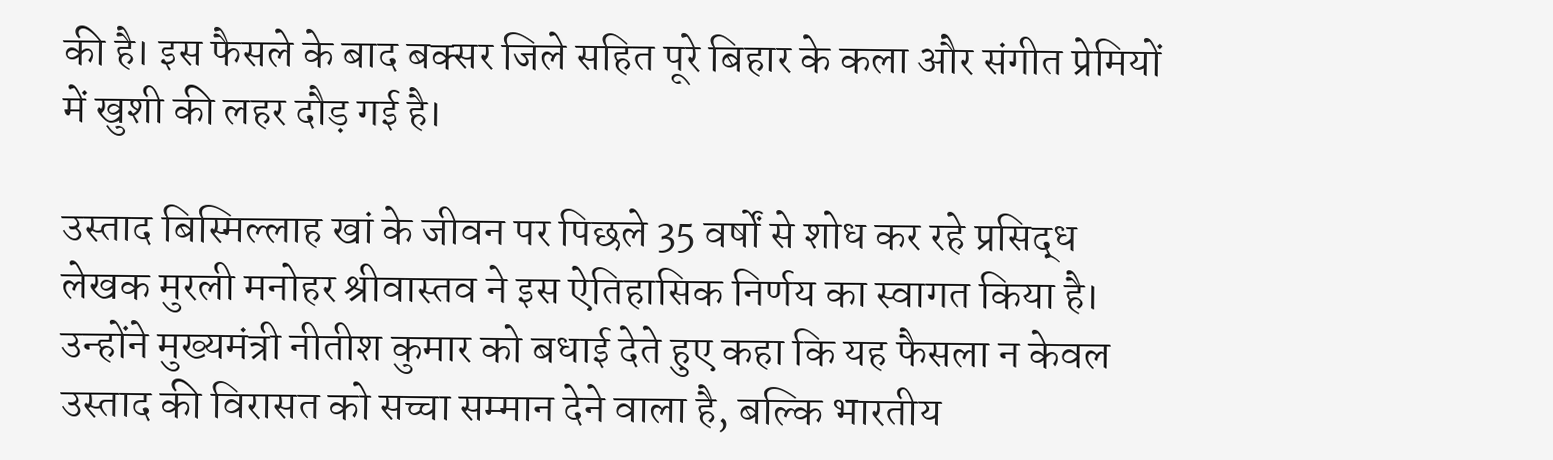की है। इस फैसले के बाद बक्सर जिले सहित पूरे बिहार के कला और संगीत प्रेमियों में खुशी की लहर दौड़ गई है।

उस्ताद बिस्मिल्लाह खां के जीवन पर पिछले 35 वर्षों से शोध कर रहे प्रसिद्ध लेखक मुरली मनोहर श्रीवास्तव ने इस ऐतिहासिक निर्णय का स्वागत किया है। उन्होंने मुख्यमंत्री नीतीश कुमार को बधाई देते हुए कहा कि यह फैसला न केवल उस्ताद की विरासत को सच्चा सम्मान देने वाला है, बल्कि भारतीय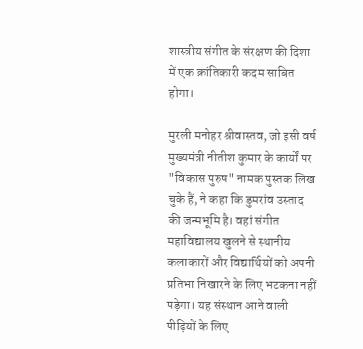शास्त्रीय संगीत के संरक्षण की दिशा में एक क्रांतिकारी कदम साबित होगा।

मुरली मनोहर श्रीवास्तव, जो इसी वर्ष मुख्यमंत्री नीतीश कुमार के कार्यों पर "विकास पुरुष" नामक पुस्तक लिख चुके हैं, ने कहा कि डुमरांव उस्ताद की जन्मभूमि है। वहां संगीत महाविद्यालय खुलने से स्थानीय कलाकारों और विद्यार्थियों को अपनी प्रतिभा निखारने के लिए भटकना नहीं पड़ेगा। यह संस्थान आने वाली पीढ़ियों के लिए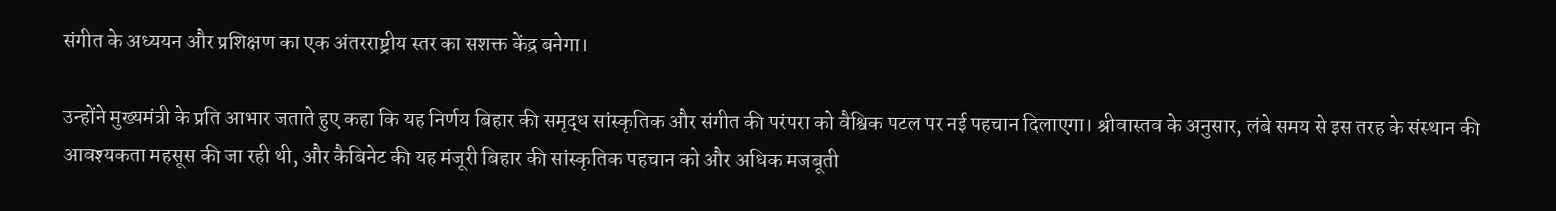संगीत के अध्ययन और प्रशिक्षण का एक अंतरराष्ट्रीय स्तर का सशक्त केंद्र बनेगा।

उन्होंने मुख्यमंत्री के प्रति आभार जताते हुए कहा कि यह निर्णय बिहार की समृद्ध सांस्कृतिक और संगीत की परंपरा को वैश्विक पटल पर नई पहचान दिलाएगा। श्रीवास्तव के अनुसार, लंबे समय से इस तरह के संस्थान की आवश्यकता महसूस की जा रही थी, और कैबिनेट की यह मंजूरी बिहार की सांस्कृतिक पहचान को और अधिक मजबूती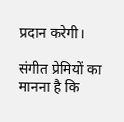प्रदान करेगी।

संगीत प्रेमियों का मानना है कि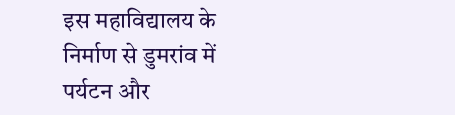इस महाविद्यालय के निर्माण से डुमरांव में पर्यटन और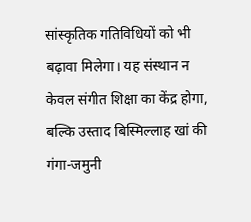सांस्कृतिक गतिविधियों को भी बढ़ावा मिलेगा। यह संस्थान न केवल संगीत शिक्षा का केंद्र होगा, बल्कि उस्ताद बिस्मिल्लाह खां की गंगा-जमुनी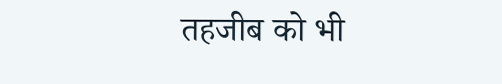तहजीब को भी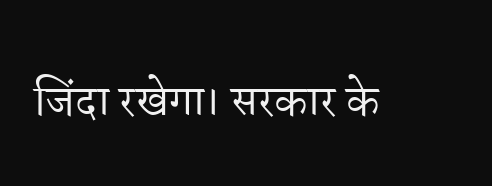जिंदा रखेगा। सरकार के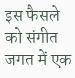इस फैसले को संगीत जगत में एक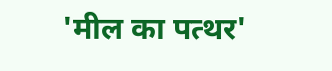'मील का पत्थर'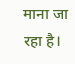माना जा रहा है।